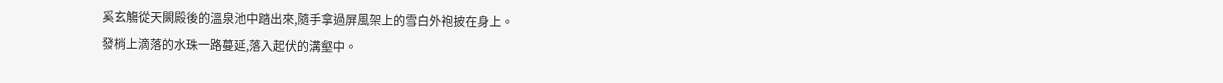奚玄觴從天闕殿後的溫泉池中踏出來,隨手拿過屏風架上的雪白外袍披在身上。
發梢上滴落的水珠一路蔓延,落入起伏的溝壑中。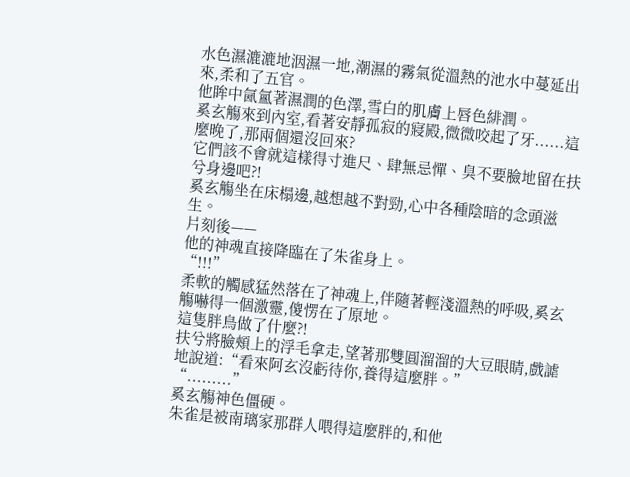水色濕漉漉地洇濕一地,潮濕的霧氣從溫熱的池水中蔓延出來,柔和了五官。
他眸中氤氳著濕潤的色澤,雪白的肌膚上唇色緋潤。
奚玄觴來到內室,看著安靜孤寂的寢殿,微微咬起了牙......這麼晚了,那兩個還沒回來?
它們該不會就這樣得寸進尺、肆無忌憚、臭不要臉地留在扶兮身邊吧?!
奚玄觴坐在床榻邊,越想越不對勁,心中各種陰暗的念頭滋生。
片刻後——
他的神魂直接降臨在了朱雀身上。
“!!!”
柔軟的觸感猛然落在了神魂上,伴隨著輕淺溫熱的呼吸,奚玄觴嚇得一個激靈,傻愣在了原地。
這隻胖鳥做了什麼?!
扶兮將臉頰上的浮毛拿走,望著那雙圓溜溜的大豆眼睛,戲謔地說道:“看來阿玄沒虧待你,養得這麼胖。”
“.........”
奚玄觴神色僵硬。
朱雀是被南璃家那群人喂得這麼胖的,和他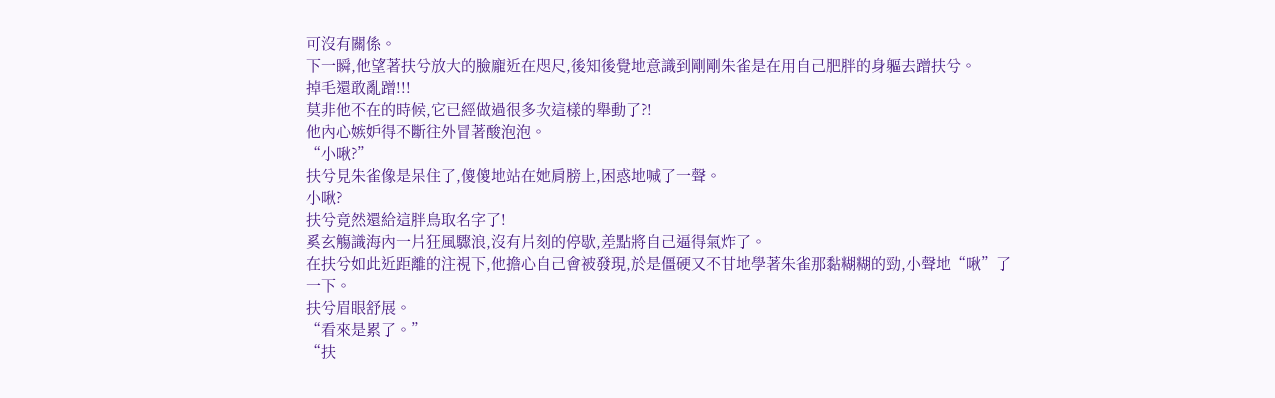可沒有關係。
下一瞬,他望著扶兮放大的臉龐近在咫尺,後知後覺地意識到剛剛朱雀是在用自己肥胖的身軀去蹭扶兮。
掉毛還敢亂蹭!!!
莫非他不在的時候,它已經做過很多次這樣的舉動了?!
他內心嫉妒得不斷往外冒著酸泡泡。
“小啾?”
扶兮見朱雀像是呆住了,傻傻地站在她肩膀上,困惑地喊了一聲。
小啾?
扶兮竟然還給這胖鳥取名字了!
奚玄觴識海內一片狂風驟浪,沒有片刻的停歇,差點將自己逼得氣炸了。
在扶兮如此近距離的注視下,他擔心自己會被發現,於是僵硬又不甘地學著朱雀那黏糊糊的勁,小聲地“啾”了一下。
扶兮眉眼舒展。
“看來是累了。”
“扶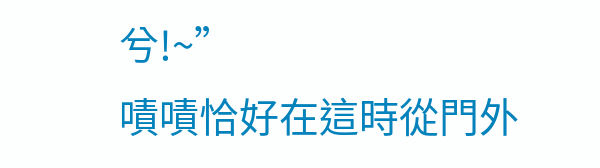兮!~”
嘖嘖恰好在這時從門外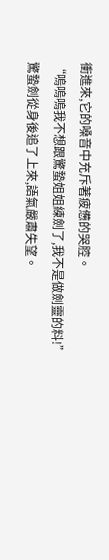衝進來,它的嗓音中充斥著疲憊的哭腔。
“嗚嗚嗚我不想跟驚蟄姐姐練劍了,我不是做劍靈的料!”
驚蟄劍從身後追了上來,語氣嚴肅失望。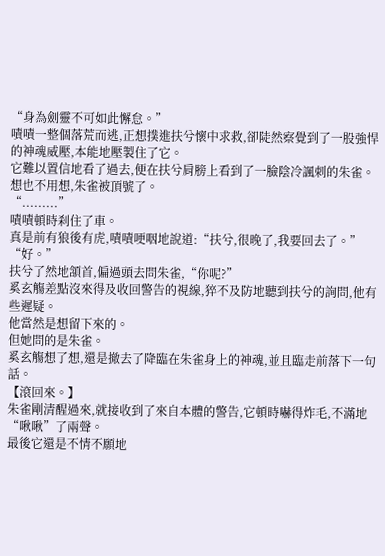“身為劍靈不可如此懈怠。”
嘖嘖一整個落荒而逃,正想撲進扶兮懷中求救,卻陡然察覺到了一股強悍的神魂威壓,本能地壓製住了它。
它難以置信地看了過去,便在扶兮肩膀上看到了一臉陰冷諷刺的朱雀。
想也不用想,朱雀被頂號了。
“.........”
嘖嘖頓時刹住了車。
真是前有狼後有虎,嘖嘖哽咽地說道:“扶兮,很晚了,我要回去了。”
“好。”
扶兮了然地頷首,偏過頭去問朱雀,“你呢?”
奚玄觴差點沒來得及收回警告的視線,猝不及防地聽到扶兮的詢問,他有些遲疑。
他當然是想留下來的。
但她問的是朱雀。
奚玄觴想了想,還是撤去了降臨在朱雀身上的神魂,並且臨走前落下一句話。
【滾回來。】
朱雀剛清醒過來,就接收到了來自本體的警告,它頓時嚇得炸毛,不滿地“啾啾”了兩聲。
最後它還是不情不願地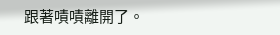跟著嘖嘖離開了。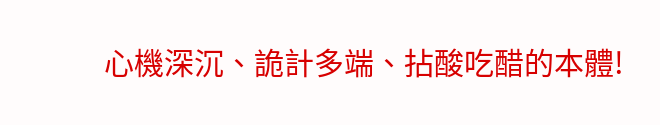心機深沉、詭計多端、拈酸吃醋的本體!